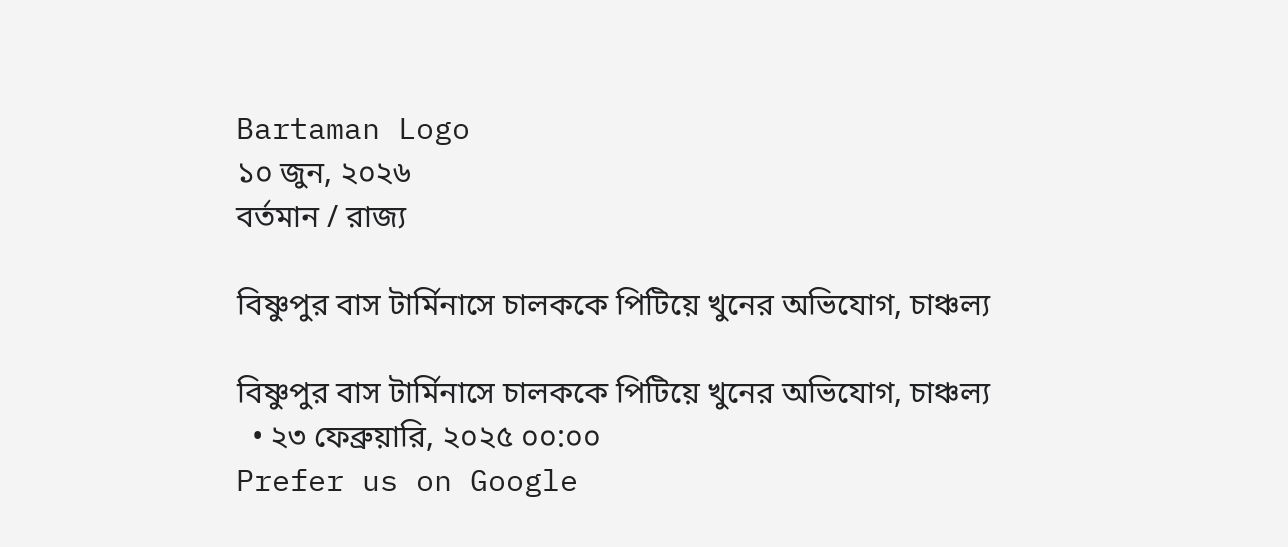Bartaman Logo
১০ জুন, ২০২৬
বর্তমান / রাজ্য

বিষ্ণুপুর বাস টার্মিনাসে চালককে পিটিয়ে খুনের অভিযোগ, চাঞ্চল্য

বিষ্ণুপুর বাস টার্মিনাসে চালককে পিটিয়ে খুনের অভিযোগ, চাঞ্চল্য
  • ২৩ ফেব্রুয়ারি, ২০২৫ ০০:০০
Prefer us on Google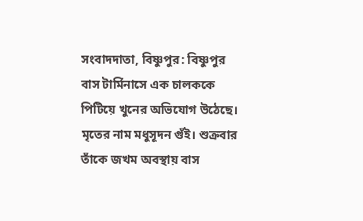সংবাদদাতা, বিষ্ণুপুর: বিষ্ণুপুর বাস টার্মিনাসে এক চালককে পিটিয়ে খুনের অভিযোগ উঠেছে। মৃতের নাম মধুসূদন গুঁই। শুক্রবার তাঁকে জখম অবস্থায় বাস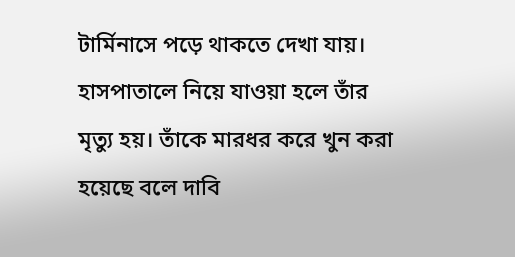টার্মিনাসে পড়ে থাকতে দেখা যায়। হাসপাতালে নিয়ে যাওয়া হলে তাঁর মৃত্যু হয়। তাঁকে মারধর করে খুন করা হয়েছে বলে দাবি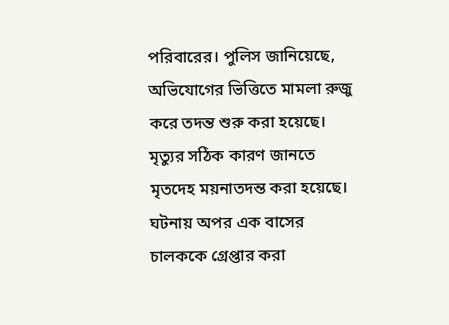পরিবারের। পুলিস জানিয়েছে, অভিযোগের ভিত্তিতে মামলা রুজু করে তদন্ত শুরু করা হয়েছে। মৃত্যুর সঠিক কারণ জানতে মৃতদেহ ময়নাতদন্ত করা হয়েছে। ঘটনায় অপর এক বাসের চালককে গ্রেপ্তার করা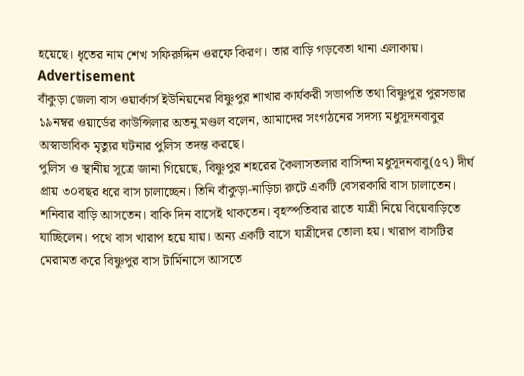হয়েছে। ধৃতের নাম শেখ সফিরুদ্দিন ওরফে কিরণ। তার বাড়ি গড়বেতা থানা এলাকায়।
Advertisement
বাঁকুড়া জেলা বাস ওয়ার্কার্স ইউনিয়নের বিষ্ণুপুর শাখার কার্যকরী সভাপতি তথা বিষ্ণুপুর পুরসভার ১৯নম্বর ওয়ার্ডের কাউন্সিলার অতনু মণ্ডল বলেন, আমাদের সংগঠনের সদস্য মধুসূদনবাবুর অস্বাভাবিক মৃত্যুর ঘটনার পুলিস তদন্ত করছে।
পুলিস ও স্থানীয় সূত্রে জানা গিয়েছে, বিষ্ণুপুর শহরের কৈলাসতলার বাসিন্দা মধুসূদনবাবু(৫৭) দীর্ঘ প্রায় ৩০বছর ধরে বাস চালাচ্ছেন। তিনি বাঁকুড়া-নাড়িচা রুটে একটি বেসরকারি বাস চালাতেন। শনিবার বাড়ি আসতেন। বাকি দিন বাসেই থাকতেন। বৃহস্পতিবার রাতে যাত্রী নিয়ে বিয়েবাড়িতে যাচ্ছিলেন। পথে বাস খারাপ হয়ে যায়। অন্য একটি বাসে যাত্রীদের তোলা হয়। খারাপ বাসটির মেরামত করে বিষ্ণুপুর বাস টার্মিনাসে আসতে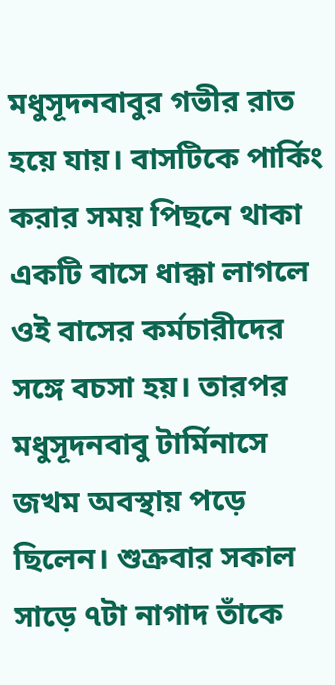মধুসূদনবাবুর গভীর রাত হয়ে যায়। বাসটিকে পার্কিং করার সময় পিছনে থাকা একটি বাসে ধাক্কা লাগলে ওই বাসের কর্মচারীদের সঙ্গে বচসা হয়। তারপর মধুসূদনবাবু টার্মিনাসে জখম অবস্থায় পড়ে ছিলেন। শুক্রবার সকাল সাড়ে ৭টা নাগাদ তাঁকে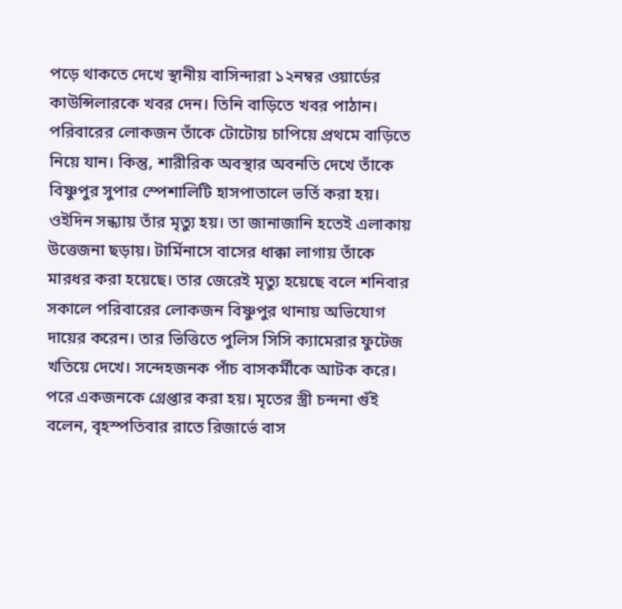পড়ে থাকতে দেখে স্থানীয় বাসিন্দারা ১২নম্বর ওয়ার্ডের কাউন্সিলারকে খবর দেন। তিনি বাড়িতে খবর পাঠান। পরিবারের লোকজন তাঁকে টোটোয় চাপিয়ে প্রথমে বাড়িতে নিয়ে যান। কিন্তু, শারীরিক অবস্থার অবনতি দেখে তাঁকে বিষ্ণুপুর সুপার স্পেশালিটি হাসপাতালে ভর্তি করা হয়। ওইদিন সন্ধ্যায় তাঁর মৃত্যু হয়। তা জানাজানি হতেই এলাকায় উত্তেজনা ছড়ায়। টার্মিনাসে বাসের ধাক্কা লাগায় তাঁকে মারধর করা হয়েছে। তার জেরেই মৃত্যু হয়েছে বলে শনিবার সকালে পরিবারের লোকজন বিষ্ণুপুর থানায় অভিযোগ দায়ের করেন। তার ভিত্তিতে পুলিস সিসি ক্যামেরার ফুটেজ খতিয়ে দেখে। সন্দেহজনক পাঁচ বাসকর্মীকে আটক করে। পরে একজনকে গ্রেপ্তার করা হয়। মৃতের স্ত্রী চন্দনা গুঁই বলেন, বৃহস্পতিবার রাতে রিজার্ভে বাস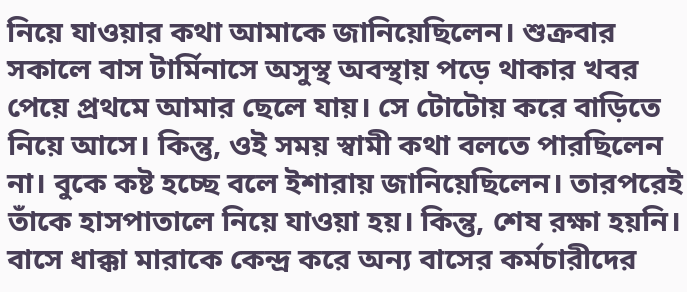নিয়ে যাওয়ার কথা আমাকে জানিয়েছিলেন। শুক্রবার সকালে বাস টার্মিনাসে অসুস্থ অবস্থায় পড়ে থাকার খবর পেয়ে প্রথমে আমার ছেলে যায়। সে টোটোয় করে বাড়িতে নিয়ে আসে। কিন্তু, ওই সময় স্বামী কথা বলতে পারছিলেন না। বুকে কষ্ট হচ্ছে বলে ইশারায় জানিয়েছিলেন। তারপরেই তাঁকে হাসপাতালে নিয়ে যাওয়া হয়। কিন্তু, শেষ রক্ষা হয়নি। বাসে ধাক্কা মারাকে কেন্দ্র করে অন্য বাসের কর্মচারীদের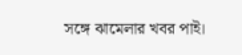সঙ্গে ঝামেলার খবর পাই।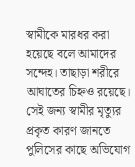স্বামীকে মারধর করা হয়েছে বলে আমাদের সন্দেহ। তাছাড়া শরীরে আঘাতের চিহ্নও রয়েছে। সেই জন্য স্বামীর মৃত্যুর প্রকৃত কারণ জানতে পুলিসের কাছে অভিযোগ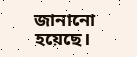জানানো হয়েছে।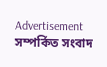Advertisement
সম্পর্কিত সংবাদ